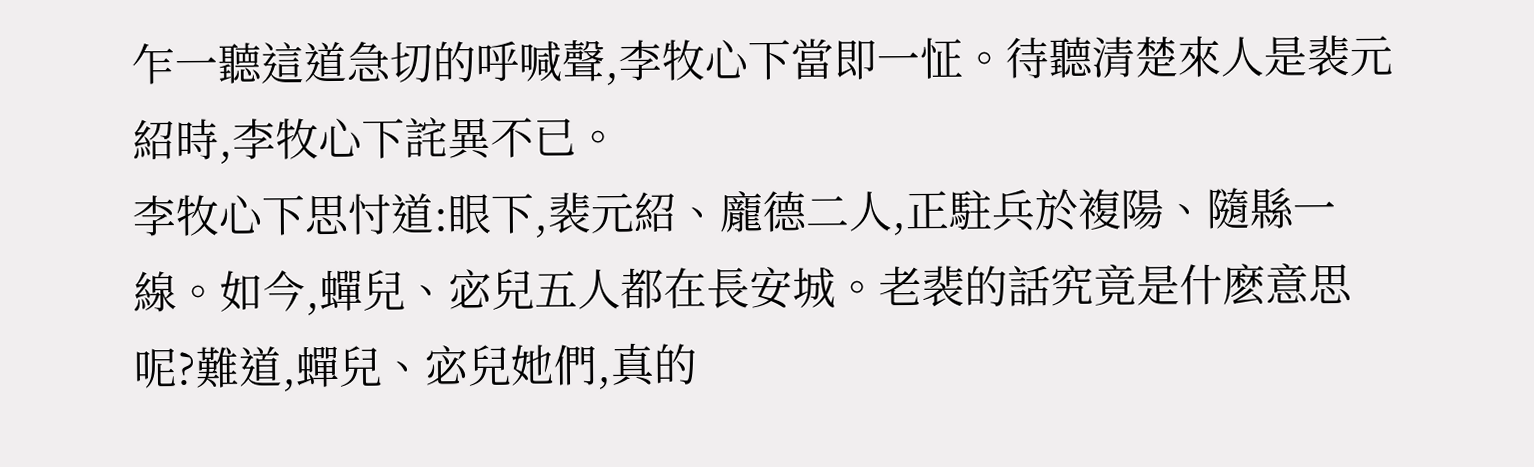乍一聽這道急切的呼喊聲,李牧心下當即一怔。待聽清楚來人是裴元紹時,李牧心下詫異不已。
李牧心下思忖道:眼下,裴元紹、龐德二人,正駐兵於複陽、隨縣一線。如今,蟬兒、宓兒五人都在長安城。老裴的話究竟是什麽意思呢?難道,蟬兒、宓兒她們,真的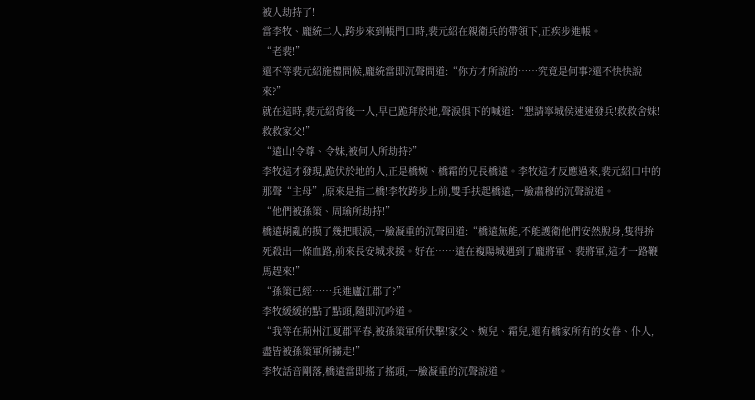被人劫持了!
當李牧、龐統二人,跨步來到帳門口時,裴元紹在親衛兵的帶領下,正疾步進帳。
“老裴!”
還不等裴元紹施禮問候,龐統當即沉聲問道:“你方才所說的……究竟是何事?還不快快說來?”
就在這時,裴元紹背後一人,早已跪拜於地,聲淚俱下的喊道:“懇請寧城侯速速發兵!救救舍妹!救救家父!”
“遠山!令尊、令妹,被何人所劫持?”
李牧這才發現,跪伏於地的人,正是橋婉、橋霜的兄長橋遠。李牧這才反應過來,裴元紹口中的那聲“主母”,原來是指二橋!李牧跨步上前,雙手扶起橋遠,一臉肅穆的沉聲說道。
“他們被孫策、周瑜所劫持!”
橋遠胡亂的摸了幾把眼淚,一臉凝重的沉聲回道:“橋遠無能,不能護衛他們安然脫身,隻得拚死殺出一條血路,前來長安城求援。好在……遠在複陽城遇到了龐將軍、裴將軍,這才一路鞭馬趕來!”
“孫策已經……兵進廬江郡了?”
李牧緩緩的點了點頭,隨即沉吟道。
“我等在荊州江夏郡平春,被孫策軍所伏擊!家父、婉兒、霜兒,還有橋家所有的女眷、仆人,盡皆被孫策軍所擄走!”
李牧話音剛落,橋遠當即搖了搖頭,一臉凝重的沉聲說道。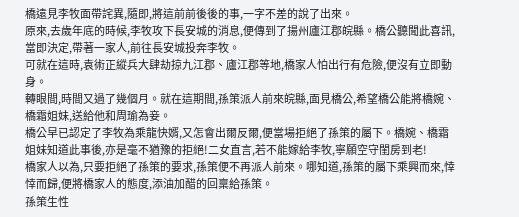橋遠見李牧面帶詫異,隨即,將這前前後後的事,一字不差的說了出來。
原來,去歲年底的時候,李牧攻下長安城的消息,便傳到了揚州廬江郡皖縣。橋公聽聞此喜訊,當即決定,帶著一家人,前往長安城投奔李牧。
可就在這時,袁術正縱兵大肆劫掠九江郡、廬江郡等地,橋家人怕出行有危險,便沒有立即動身。
轉眼間,時間又過了幾個月。就在這期間,孫策派人前來皖縣,面見橋公,希望橋公能將橋婉、橋霜姐妹,送給他和周瑜為妾。
橋公早已認定了李牧為乘龍快婿,又怎會出爾反爾,便當場拒絕了孫策的屬下。橋婉、橋霜姐妹知道此事後,亦是毫不猶豫的拒絕!二女直言,若不能嫁給李牧,寧願空守閨房到老!
橋家人以為,只要拒絕了孫策的要求,孫策便不再派人前來。哪知道,孫策的屬下乘興而來,悻悻而歸,便將橋家人的態度,添油加醋的回稟給孫策。
孫策生性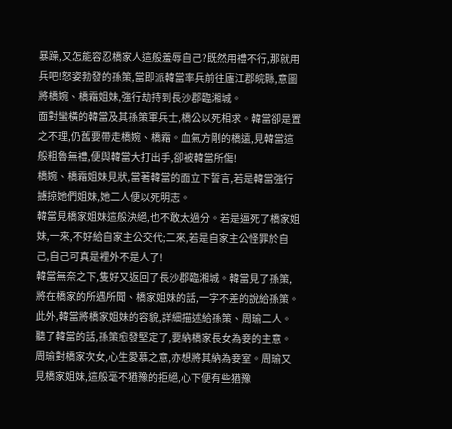暴躁,又怎能容忍橋家人這般羞辱自己?既然用禮不行,那就用兵吧!怒姿勃發的孫策,當即派韓當率兵前往廬江郡皖縣,意圖將橋婉、橋霜姐妹,強行劫持到長沙郡臨湘城。
面對蠻橫的韓當及其孫策軍兵士,橋公以死相求。韓當卻是置之不理,仍舊要帶走橋婉、橋霜。血氣方剛的橋遠,見韓當這般粗魯無禮,便與韓當大打出手,卻被韓當所傷!
橋婉、橋霜姐妹見狀,當著韓當的面立下誓言,若是韓當強行擄掠她們姐妹,她二人便以死明志。
韓當見橋家姐妹這般決絕,也不敢太過分。若是逼死了橋家姐妹,一來,不好給自家主公交代;二來,若是自家主公怪罪於自己,自己可真是裡外不是人了!
韓當無奈之下,隻好又返回了長沙郡臨湘城。韓當見了孫策,將在橋家的所遇所聞、橋家姐妹的話,一字不差的說給孫策。此外,韓當將橋家姐妹的容貌,詳細描述給孫策、周瑜二人。
聽了韓當的話,孫策愈發堅定了,要納橋家長女為妾的主意。周瑜對橋家次女,心生愛慕之意,亦想將其納為妾室。周瑜又見橋家姐妹,這般毫不猶豫的拒絕,心下便有些猶豫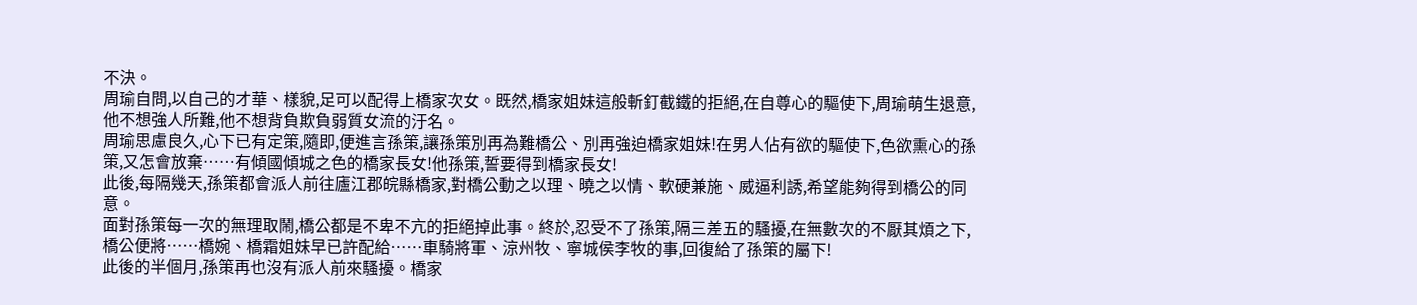不決。
周瑜自問,以自己的才華、樣貌,足可以配得上橋家次女。既然,橋家姐妹這般斬釘截鐵的拒絕,在自尊心的驅使下,周瑜萌生退意,他不想強人所難,他不想背負欺負弱質女流的汙名。
周瑜思慮良久,心下已有定策,隨即,便進言孫策,讓孫策別再為難橋公、別再強迫橋家姐妹!在男人佔有欲的驅使下,色欲熏心的孫策,又怎會放棄……有傾國傾城之色的橋家長女!他孫策,誓要得到橋家長女!
此後,每隔幾天,孫策都會派人前往廬江郡皖縣橋家,對橋公動之以理、曉之以情、軟硬兼施、威逼利誘,希望能夠得到橋公的同意。
面對孫策每一次的無理取鬧,橋公都是不卑不亢的拒絕掉此事。終於,忍受不了孫策,隔三差五的騷擾,在無數次的不厭其煩之下,橋公便將……橋婉、橋霜姐妹早已許配給……車騎將軍、涼州牧、寧城侯李牧的事,回復給了孫策的屬下!
此後的半個月,孫策再也沒有派人前來騷擾。橋家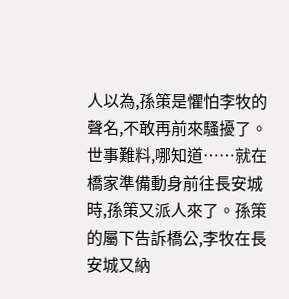人以為,孫策是懼怕李牧的聲名,不敢再前來騷擾了。
世事難料,哪知道……就在橋家準備動身前往長安城時,孫策又派人來了。孫策的屬下告訴橋公,李牧在長安城又納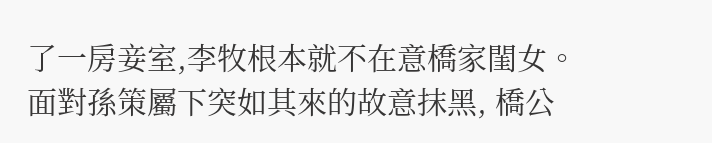了一房妾室,李牧根本就不在意橋家閨女。
面對孫策屬下突如其來的故意抹黑, 橋公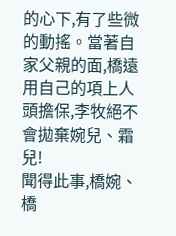的心下,有了些微的動搖。當著自家父親的面,橋遠用自己的項上人頭擔保,李牧絕不會拋棄婉兒、霜兒!
聞得此事,橋婉、橋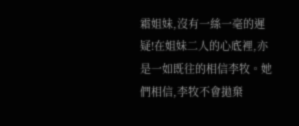霜姐妹,沒有一絲一毫的遲疑!在姐妹二人的心底裡,亦是一如既往的相信李牧。她們相信,李牧不會拋棄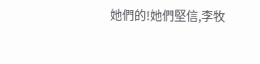她們的!她們堅信,李牧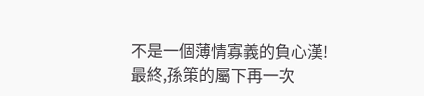不是一個薄情寡義的負心漢!
最終,孫策的屬下再一次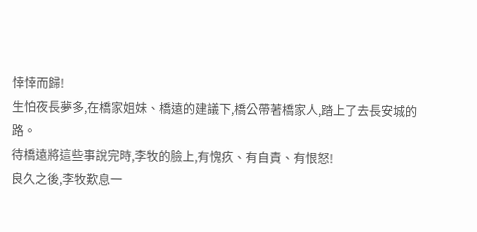悻悻而歸!
生怕夜長夢多,在橋家姐妹、橋遠的建議下,橋公帶著橋家人,踏上了去長安城的路。
待橋遠將這些事說完時,李牧的臉上,有愧疚、有自責、有恨怒!
良久之後,李牧歎息一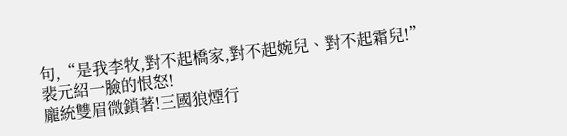句,“是我李牧,對不起橋家,對不起婉兒、對不起霜兒!”
裴元紹一臉的恨怒!
龐統雙眉微鎖著!三國狼煙行